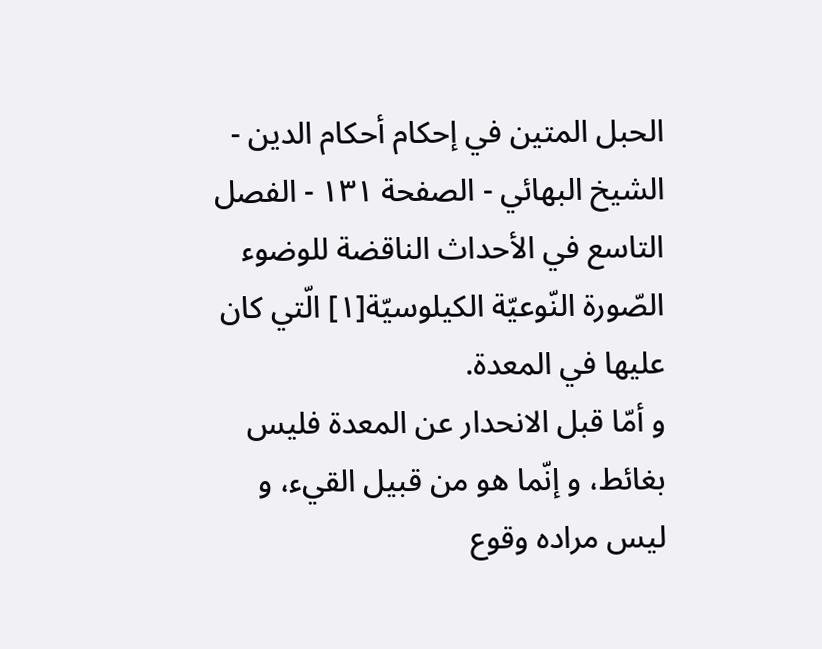الحبل المتين في إحكام أحكام الدين - الشیخ البهائي - الصفحة ١٣١ - الفصل التاسع في الأحداث الناقضة للوضوء
الصّورة النّوعيّة الكيلوسيّة[١] الّتي كان عليها في المعدة.
و أمّا قبل الانحدار عن المعدة فليس بغائط، و إنّما هو من قبيل القيء، و ليس مراده وقوع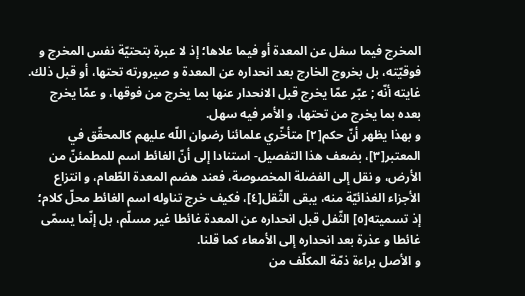المخرج فيما سفل عن المعدة أو فيما علاها؛ إذ لا عبرة بتحتيّة نفس المخرج و فوقيّته، بل بخروج الخارج بعد انحداره عن المعدة و صيرورته تحتها، أو قبل ذلك.
غايته أنّه ; عبّر عمّا يخرج قبل الانحدار عنها بما يخرج من فوقها، و عمّا يخرج بعده بما يخرج من تحتها، و الأمر فيه سهل.
و بهذا يظهر أنّ حكم[٢] متأخّري علمائنا رضوان اللّه عليهم كالمحقّق في المعتبر[٣]، بضعف هذا التفصيل- استنادا إلى أنّ الغائط اسم للمطمئنّ من الأرض، و نقل إلى الفضلة المخصوصة، فعند هضم المعدة الطّعام، و انتزاع الأجزاء الغذائيّة منه، يبقى الثّقل[٤]، فكيف خرج تناوله اسم الغائط محلّ كلام؛ إذ تسميته[٥] الثّفل قبل انحداره عن المعدة غائطا غير مسلّم، بل إنّما يسمّى غائطا و عذرة بعد انحداره إلى الأمعاء كما قلنا.
و الأصل براءة ذمّة المكلّف من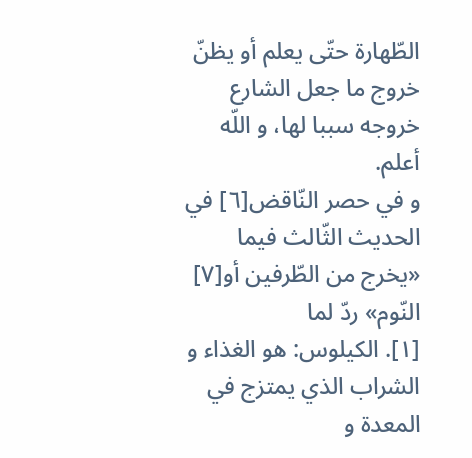الطّهارة حتّى يعلم أو يظنّ خروج ما جعل الشارع خروجه سببا لها، و اللّه أعلم.
و في حصر النّاقض[٦] في الحديث الثّالث فيما «يخرج من الطّرفين أو[٧] النّوم» ردّ لما
[١]. الكيلوس: هو الغذاء و الشراب الذي يمتزج في المعدة و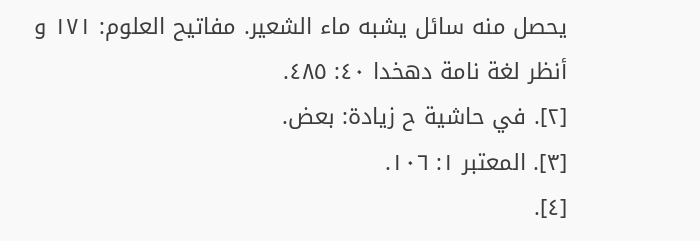يحصل منه سائل يشبه ماء الشعير. مفاتيح العلوم: ١٧١ و أنظر لغة نامة دهخدا ٤٠: ٤٨٥.
[٢]. في حاشية ح زيادة: بعض.
[٣]. المعتبر ١: ١٠٦.
[٤].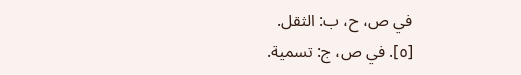في ص، ح، ب: الثقل.
[٥]. في ص، ج: تسمية.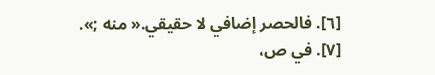[٦]. فالحصر إضافي لا حقيقي.« منه ;».
[٧]. في ص،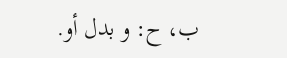ب، ح: و بدل أو.